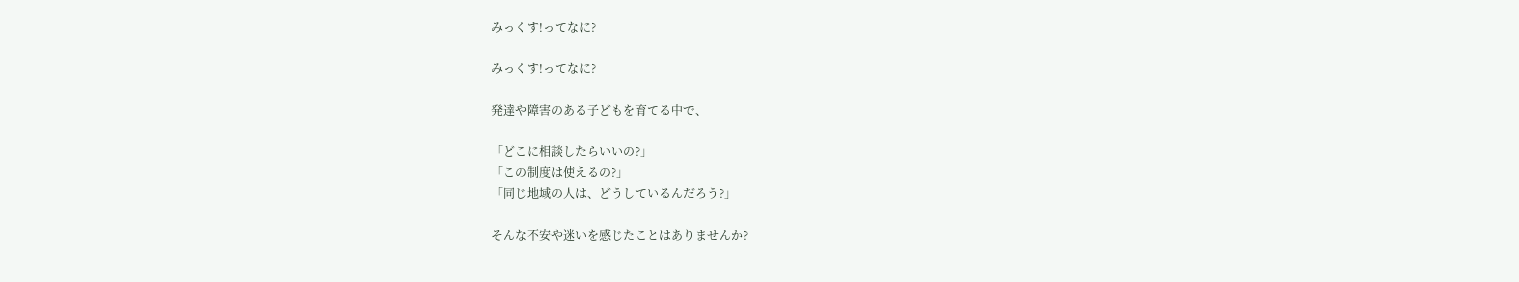みっくす!ってなに?

みっくす!ってなに?

発達や障害のある子どもを育てる中で、

「どこに相談したらいいの?」
「この制度は使えるの?」
「同じ地域の人は、どうしているんだろう?」

そんな不安や迷いを感じたことはありませんか?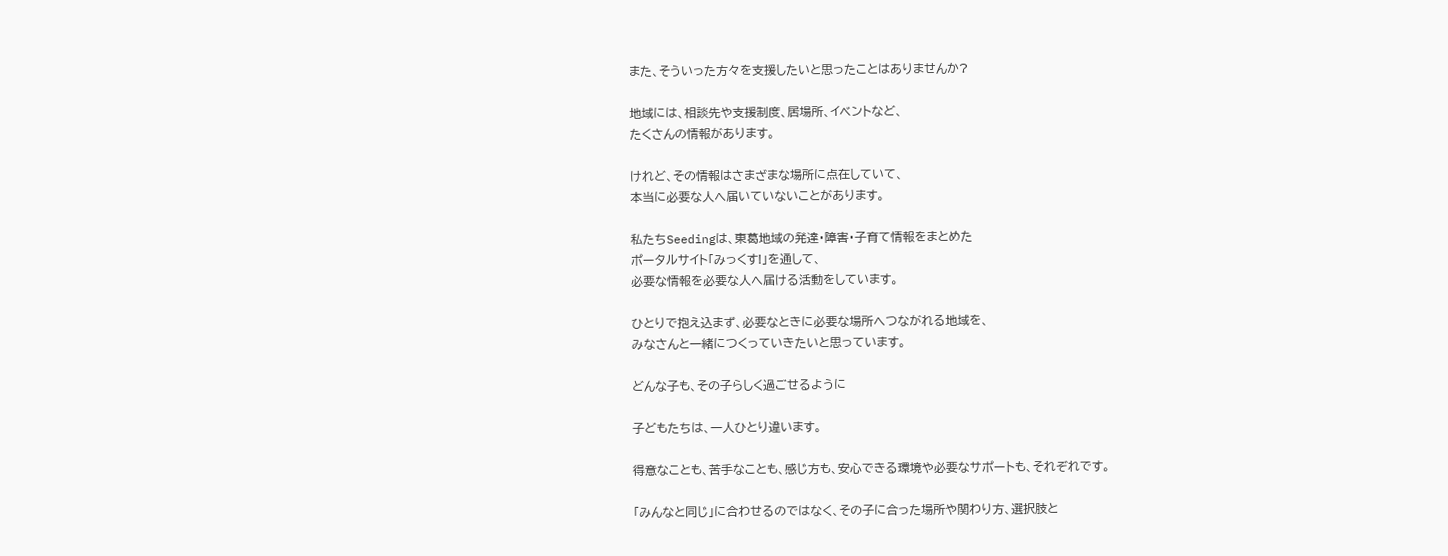また、そういった方々を支援したいと思ったことはありませんか?

地域には、相談先や支援制度、居場所、イベントなど、
たくさんの情報があります。

けれど、その情報はさまざまな場所に点在していて、
本当に必要な人へ届いていないことがあります。

私たちSeedingは、東葛地域の発達・障害・子育て情報をまとめた
ポータルサイト「みっくす!」を通して、
必要な情報を必要な人へ届ける活動をしています。

ひとりで抱え込まず、必要なときに必要な場所へつながれる地域を、
みなさんと一緒につくっていきたいと思っています。

どんな子も、その子らしく過ごせるように

子どもたちは、一人ひとり違います。

得意なことも、苦手なことも、感じ方も、安心できる環境や必要なサポートも、それぞれです。

「みんなと同じ」に合わせるのではなく、その子に合った場所や関わり方、選択肢と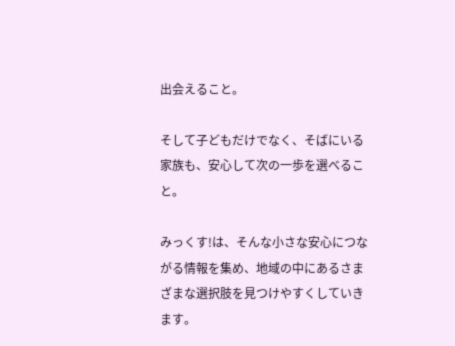出会えること。

そして子どもだけでなく、そばにいる家族も、安心して次の一歩を選べること。

みっくす!は、そんな小さな安心につながる情報を集め、地域の中にあるさまざまな選択肢を見つけやすくしていきます。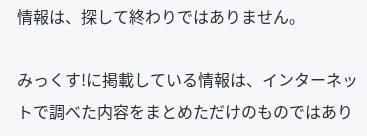情報は、探して終わりではありません。

みっくす!に掲載している情報は、インターネットで調べた内容をまとめただけのものではあり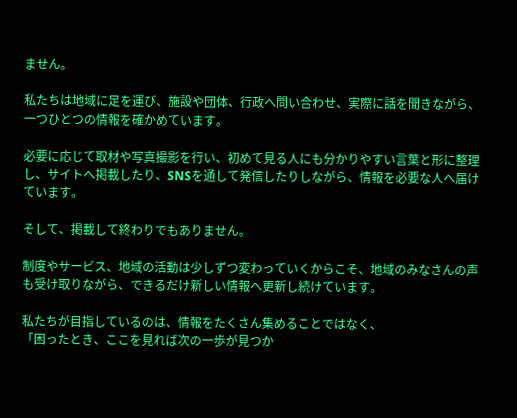ません。

私たちは地域に足を運び、施設や団体、行政へ問い合わせ、実際に話を聞きながら、一つひとつの情報を確かめています。

必要に応じて取材や写真撮影を行い、初めて見る人にも分かりやすい言葉と形に整理し、サイトへ掲載したり、SNSを通して発信したりしながら、情報を必要な人へ届けています。

そして、掲載して終わりでもありません。

制度やサービス、地域の活動は少しずつ変わっていくからこそ、地域のみなさんの声も受け取りながら、できるだけ新しい情報へ更新し続けています。

私たちが目指しているのは、情報をたくさん集めることではなく、
「困ったとき、ここを見れば次の一歩が見つか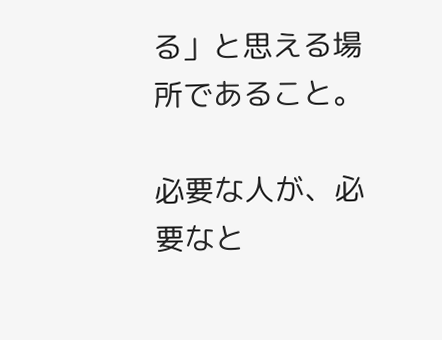る」と思える場所であること。

必要な人が、必要なと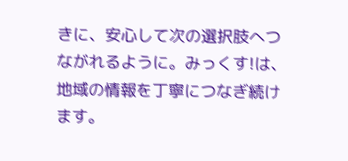きに、安心して次の選択肢へつながれるように。みっくす!は、地域の情報を丁寧につなぎ続けます。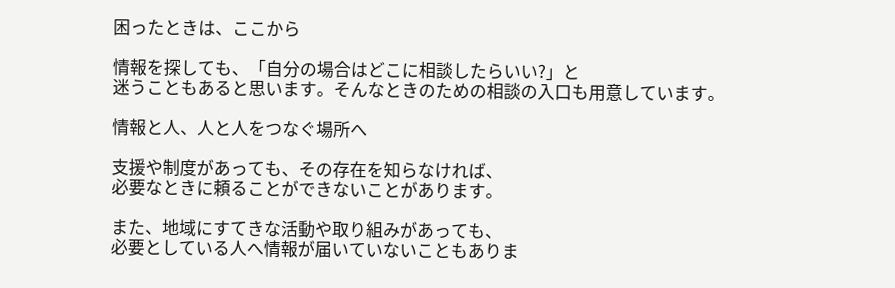困ったときは、ここから

情報を探しても、「自分の場合はどこに相談したらいい?」と
迷うこともあると思います。そんなときのための相談の入口も用意しています。

情報と人、人と人をつなぐ場所へ

支援や制度があっても、その存在を知らなければ、
必要なときに頼ることができないことがあります。

また、地域にすてきな活動や取り組みがあっても、
必要としている人へ情報が届いていないこともありま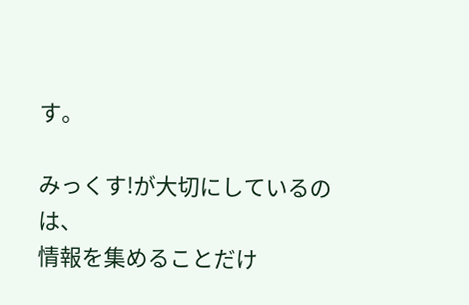す。

みっくす!が大切にしているのは、
情報を集めることだけ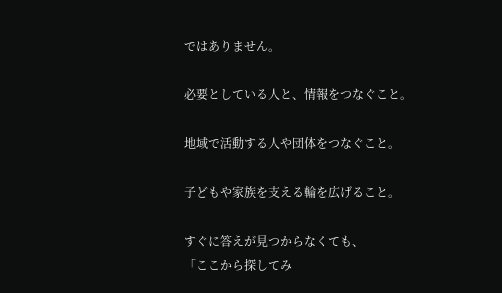ではありません。

必要としている人と、情報をつなぐこと。

地域で活動する人や団体をつなぐこと。

子どもや家族を支える輪を広げること。

すぐに答えが見つからなくても、
「ここから探してみ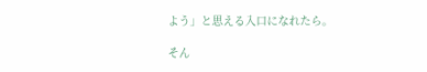よう」と思える入口になれたら。

そん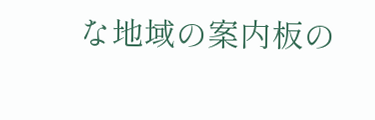な地域の案内板の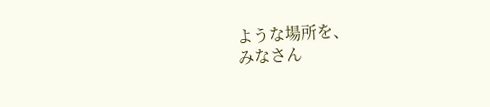ような場所を、
みなさん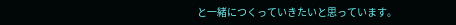と一緒につくっていきたいと思っています。